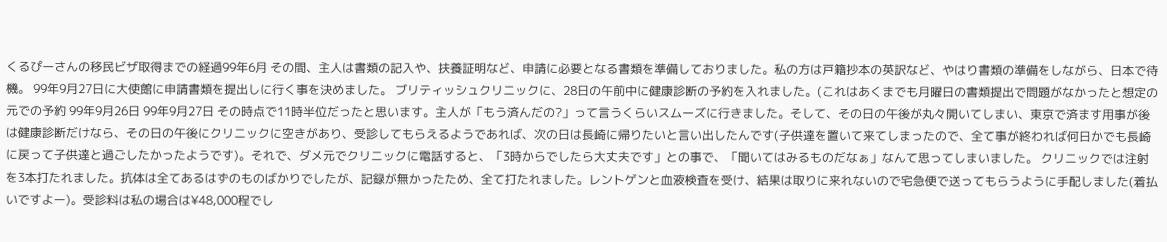くるぴーさんの移民ビザ取得までの経過99年6月 その間、主人は書類の記入や、扶養証明など、申請に必要となる書類を準備しておりました。私の方は戸籍抄本の英訳など、やはり書類の準備をしながら、日本で待機。 99年9月27日に大使館に申請書類を提出しに行く事を決めました。 ブリティッシュクリニックに、28日の午前中に健康診断の予約を入れました。(これはあくまでも月曜日の書類提出で問題がなかったと想定の元での予約 99年9月26日 99年9月27日 その時点で11時半位だったと思います。主人が「もう済んだの?」って言うくらいスムーズに行きました。そして、その日の午後が丸々開いてしまい、東京で済ます用事が後は健康診断だけなら、その日の午後にクリニックに空きがあり、受診してもらえるようであれば、次の日は長崎に帰りたいと言い出したんです(子供達を置いて来てしまったので、全て事が終われば何日かでも長崎に戻って子供達と過ごしたかったようです)。それで、ダメ元でクリニックに電話すると、「3時からでしたら大丈夫です」との事で、「聞いてはみるものだなぁ」なんて思ってしまいました。 クリニックでは注射を3本打たれました。抗体は全てあるはずのものばかりでしたが、記録が無かったため、全て打たれました。レントゲンと血液検査を受け、結果は取りに来れないので宅急便で送ってもらうように手配しました(着払いですよー)。受診料は私の場合は¥48,000程でし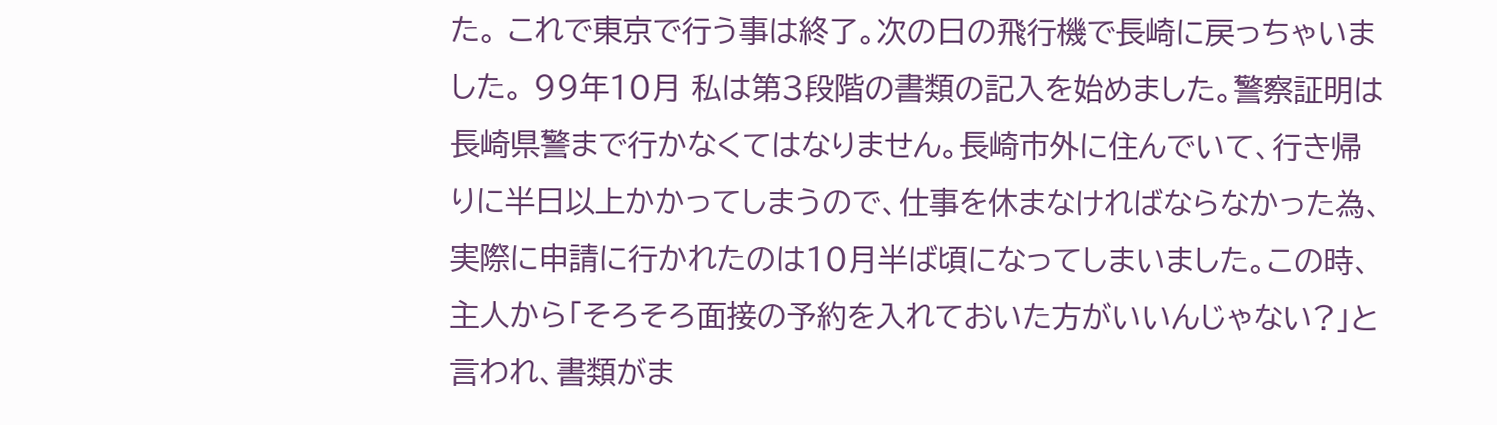た。 これで東京で行う事は終了。次の日の飛行機で長崎に戻っちゃいました。 99年10月 私は第3段階の書類の記入を始めました。警察証明は長崎県警まで行かなくてはなりません。長崎市外に住んでいて、行き帰りに半日以上かかってしまうので、仕事を休まなければならなかった為、実際に申請に行かれたのは10月半ば頃になってしまいました。この時、主人から「そろそろ面接の予約を入れておいた方がいいんじゃない?」と言われ、書類がま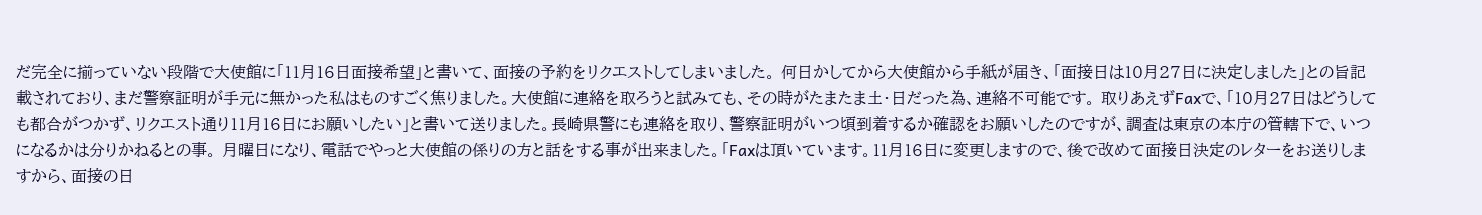だ完全に揃っていない段階で大使館に「11月16日面接希望」と書いて、面接の予約をリクエストしてしまいました。 何日かしてから大使館から手紙が届き、「面接日は10月27日に決定しました」との旨記載されており、まだ警察証明が手元に無かった私はものすごく焦りました。大使館に連絡を取ろうと試みても、その時がたまたま土・日だった為、連絡不可能です。 取りあえずFaxで、「10月27日はどうしても都合がつかず、リクエスト通り11月16日にお願いしたい」と書いて送りました。長崎県警にも連絡を取り、警察証明がいつ頃到着するか確認をお願いしたのですが、調査は東京の本庁の管轄下で、いつになるかは分りかねるとの事。 月曜日になり、電話でやっと大使館の係りの方と話をする事が出来ました。「Faxは頂いています。11月16日に変更しますので、後で改めて面接日決定のレターをお送りしますから、面接の日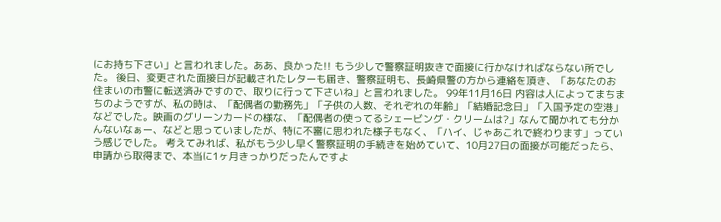にお持ち下さい」と言われました。ああ、良かった!! もう少しで警察証明抜きで面接に行かなければならない所でした。 後日、変更された面接日が記載されたレターも届き、警察証明も、長崎県警の方から連絡を頂き、「あなたのお住まいの市警に転送済みですので、取りに行って下さいね」と言われました。 99年11月16日 内容は人によってまちまちのようですが、私の時は、「配偶者の勤務先」「子供の人数、それぞれの年齢」「結婚記念日」「入国予定の空港」などでした。映画のグリーンカードの様な、「配偶者の使ってるシェービング・クリームは?」なんて聞かれても分かんないなぁー、などと思っていましたが、特に不審に思われた様子もなく、「ハイ、じゃあこれで終わります」っていう感じでした。 考えてみれば、私がもう少し早く警察証明の手続きを始めていて、10月27日の面接が可能だったら、申請から取得まで、本当に1ヶ月きっかりだったんですよ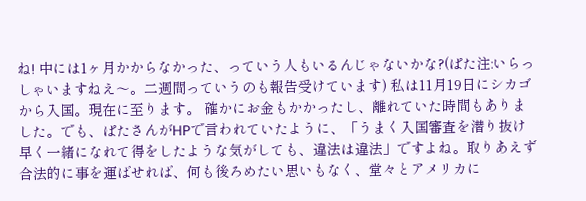ね! 中には1ヶ月かからなかった、っていう人もいるんじゃないかな?(ぱた注:いらっしゃいますねえ〜。二週間っていうのも報告受けています) 私は11月19日にシカゴから入国。現在に至ります。 確かにお金もかかったし、離れていた時間もありました。でも、ぱたさんがHPで言われていたように、「うまく入国審査を潜り抜け早く一緒になれて得をしたような気がしても、違法は違法」ですよね。取りあえず合法的に事を運ばせれば、何も後ろめたい思いもなく、堂々とアメリカに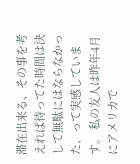滞在出来る、その事を考えれば待ってた時間は決して無駄にはならなかった、って実感しています。 私の友人は昨年4月にアメリカで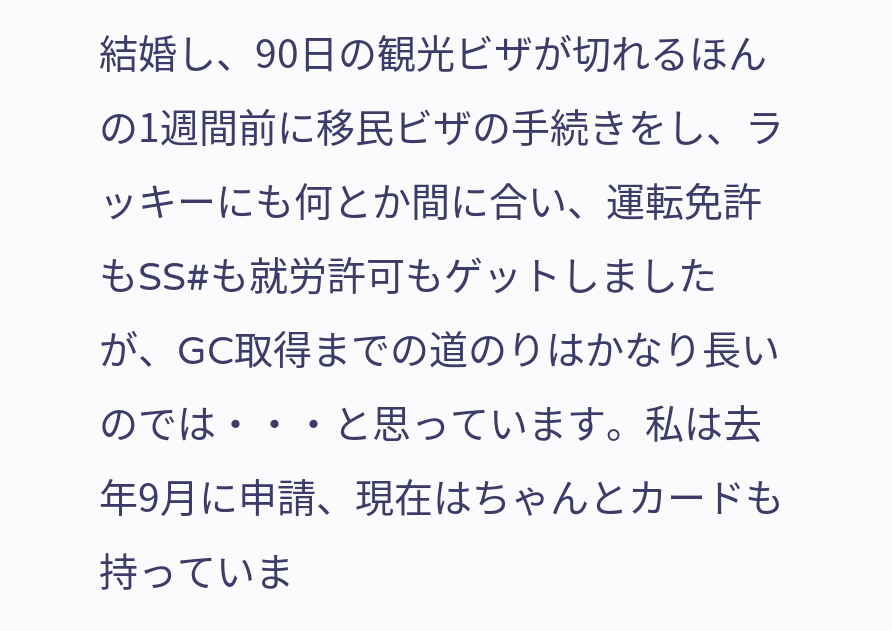結婚し、90日の観光ビザが切れるほんの1週間前に移民ビザの手続きをし、ラッキーにも何とか間に合い、運転免許もSS#も就労許可もゲットしましたが、GC取得までの道のりはかなり長いのでは・・・と思っています。私は去年9月に申請、現在はちゃんとカードも持っていま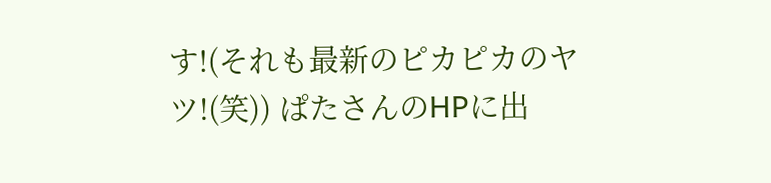す!(それも最新のピカピカのヤツ!(笑)) ぱたさんのHPに出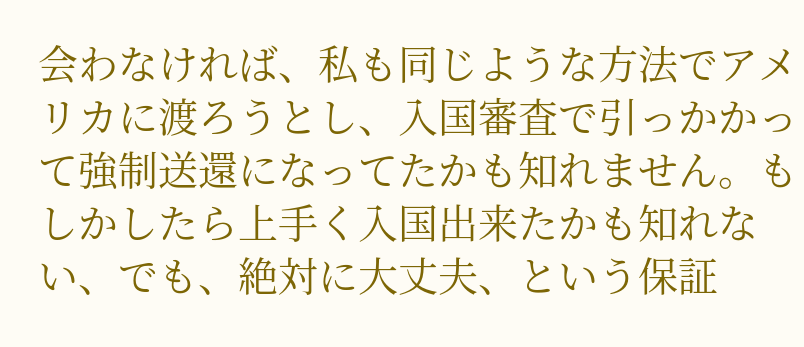会わなければ、私も同じような方法でアメリカに渡ろうとし、入国審査で引っかかって強制送還になってたかも知れません。もしかしたら上手く入国出来たかも知れない、でも、絶対に大丈夫、という保証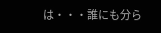は・・・誰にも分ら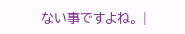ない事ですよね。 |